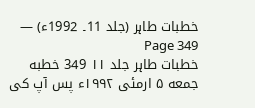خطبات طاہر (جلد 11۔ 1992ء) — Page 349
خطبات طاہر جلد ۱۱ 349 خطبه جمعه ۵ ارمئی ۱۹۹۲ء پس آپ کی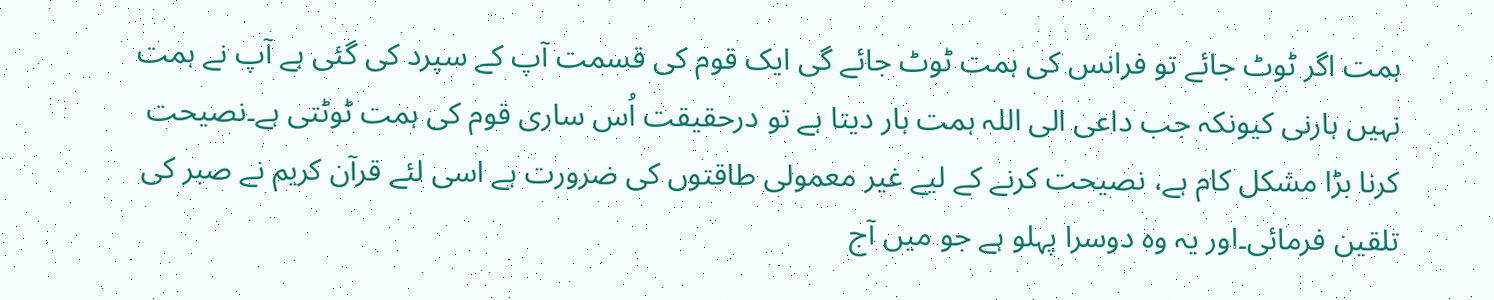ہمت اگر ٹوٹ جائے تو فرانس کی ہمت ٹوٹ جائے گی ایک قوم کی قسمت آپ کے سپرد کی گئی ہے آپ نے ہمت نہیں ہارنی کیونکہ جب داعی الی اللہ ہمت ہار دیتا ہے تو درحقیقت اُس ساری قوم کی ہمت ٹوٹتی ہے۔نصیحت کرنا بڑا مشکل کام ہے، نصیحت کرنے کے لیے غیر معمولی طاقتوں کی ضرورت ہے اسی لئے قرآن کریم نے صبر کی تلقین فرمائی۔اور یہ وہ دوسرا پہلو ہے جو میں آج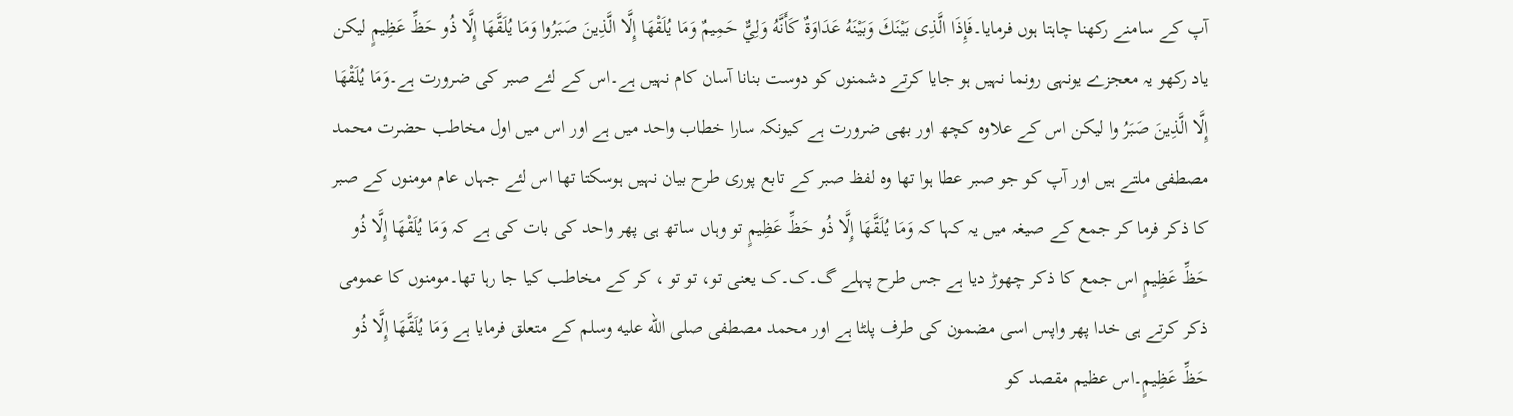آپ کے سامنے رکھنا چاہتا ہوں فرمایا۔فَإِذَا الَّذِى بَيْنَكَ وَبَيْنَهُ عَدَاوَةٌ كَأَنَّهُ وَلِيٌّ حَمِيمٌ وَمَا يُلَقْهَا إِلَّا الَّذِينَ صَبَرُوا وَمَا يُلَقَّهَا إِلَّا ذُو حَظِّ عَظِيمٍ لیکن یاد رکھو یہ معجزے یونہی رونما نہیں ہو جایا کرتے دشمنوں کو دوست بنانا آسان کام نہیں ہے۔اس کے لئے صبر کی ضرورت ہے۔وَمَا يُلَقْهَا إِلَّا الَّذِينَ صَبَرُ وا لیکن اس کے علاوہ کچھ اور بھی ضرورت ہے کیونکہ سارا خطاب واحد میں ہے اور اس میں اول مخاطب حضرت محمد مصطفی ملتے ہیں اور آپ کو جو صبر عطا ہوا تھا وہ لفظ صبر کے تابع پوری طرح بیان نہیں ہوسکتا تھا اس لئے جہاں عام مومنوں کے صبر کا ذکر فرما کر جمع کے صیغہ میں یہ کہا کہ وَمَا يُلَقَّهَا إِلَّا ذُو حَظِّ عَظِيمٍ تو وہاں ساتھ ہی پھر واحد کی بات کی ہے کہ وَمَا يُلَقْهَا إِلَّا ذُو حَظِّ عَظِیمٍ اس جمع کا ذکر چھوڑ دیا ہے جس طرح پہلے گ۔ک۔ک یعنی تو، تو تو ، کر کے مخاطب کیا جا رہا تھا۔مومنوں کا عمومی ذکر کرتے ہی خدا پھر واپس اسی مضمون کی طرف پلٹا ہے اور محمد مصطفی صلى الله عليه وسلم کے متعلق فرمایا ہے وَمَا يُلَقَّهَا إِلَّا ذُو حَظِّ عَظِيمٍ۔اس عظیم مقصد کو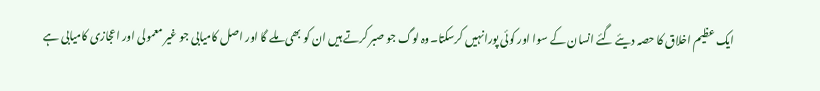ایک عظیم اخلاق کا حصہ دیئے گئے انسان کے سوا اور کوئی پورانہیں کرسکتا۔وہ لوگ جو صبر کرتے ہیں ان کو بھی ملے گا اور اصل کامیابی جو غیر معمولی اور اعجازی کامیابی ہے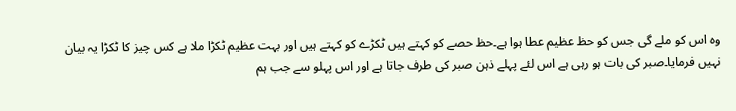وہ اس کو ملے گی جس کو حظ عظیم عطا ہوا ہے۔حظ حصے کو کہتے ہیں ٹکڑے کو کہتے ہیں اور بہت عظیم ٹکڑا ملا ہے کس چیز کا ٹکڑا یہ بیان نہیں فرمایا۔صبر کی بات ہو رہی ہے اس لئے پہلے ذہن صبر کی طرف جاتا ہے اور اس پہلو سے جب ہم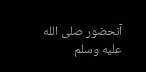آنحضور صلى الله عليه وسلم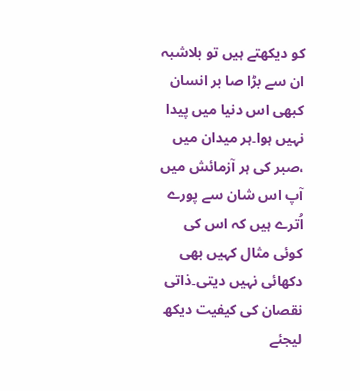کو دیکھتے ہیں تو بلاشبہ ان سے بڑا صا بر انسان کبھی اس دنیا میں پیدا نہیں ہوا۔ہر میدان میں ،صبر کی ہر آزمائش میں آپ اس شان سے پورے اُترے ہیں کہ اس کی کوئی مثال کہیں بھی دکھائی نہیں دیتی۔ذاتی نقصان کی کیفیت دیکھ لیجئے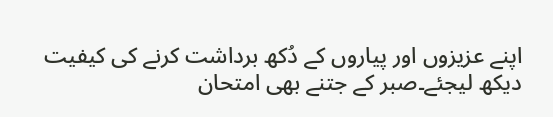اپنے عزیزوں اور پیاروں کے دُکھ برداشت کرنے کی کیفیت دیکھ لیجئے۔صبر کے جتنے بھی امتحان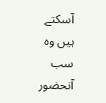آسکتے ہیں وہ سب آنحضور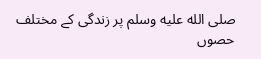صلى الله عليه وسلم پر زندگی کے مختلف حصوں